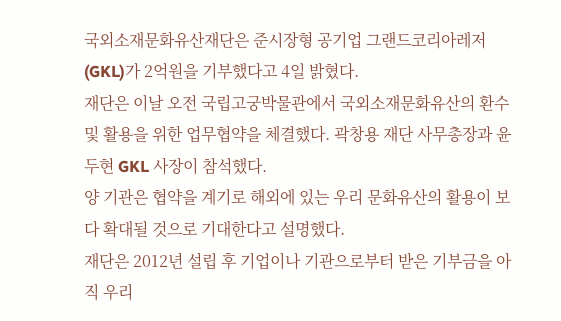국외소재문화유산재단은 준시장형 공기업 그랜드코리아레저(GKL)가 2억원을 기부했다고 4일 밝혔다.
재단은 이날 오전 국립고궁박물관에서 국외소재문화유산의 환수 및 활용을 위한 업무협약을 체결했다. 곽창용 재단 사무총장과 윤두현 GKL 사장이 참석했다.
양 기관은 협약을 계기로 해외에 있는 우리 문화유산의 활용이 보다 확대될 것으로 기대한다고 설명했다.
재단은 2012년 설립 후 기업이나 기관으로부터 받은 기부금을 아직 우리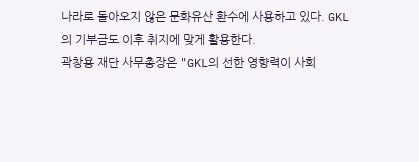나라로 돌아오지 않은 문화유산 환수에 사용하고 있다. GKL의 기부금도 이후 취지에 맞게 활용한다.
곽창용 재단 사무총장은 "GKL의 선한 영향력이 사회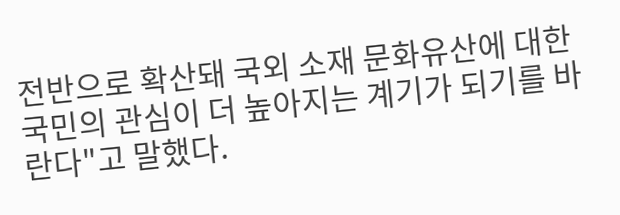전반으로 확산돼 국외 소재 문화유산에 대한 국민의 관심이 더 높아지는 계기가 되기를 바란다"고 말했다.